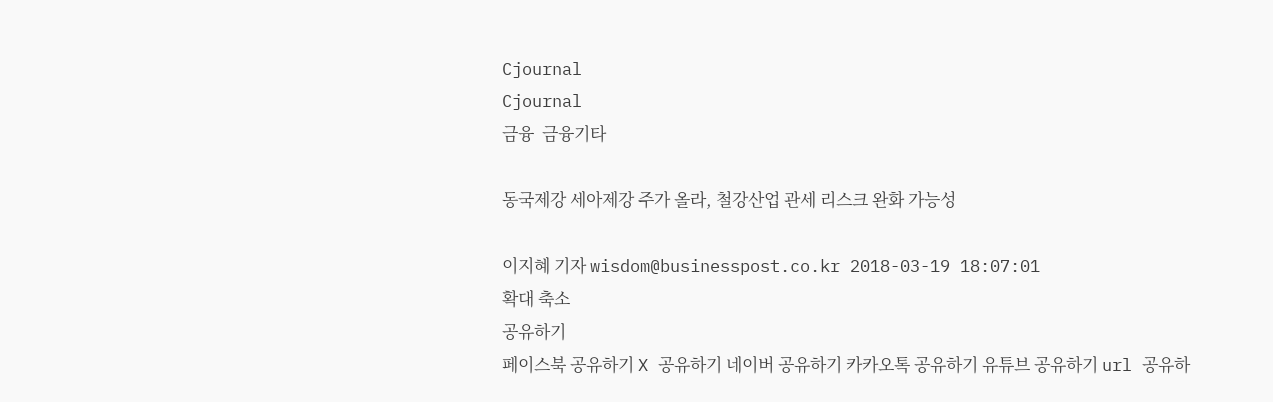Cjournal
Cjournal
금융  금융기타

동국제강 세아제강 주가 올라, 철강산업 관세 리스크 완화 가능성

이지혜 기자 wisdom@businesspost.co.kr 2018-03-19 18:07:01
확대 축소
공유하기
페이스북 공유하기 X 공유하기 네이버 공유하기 카카오톡 공유하기 유튜브 공유하기 url 공유하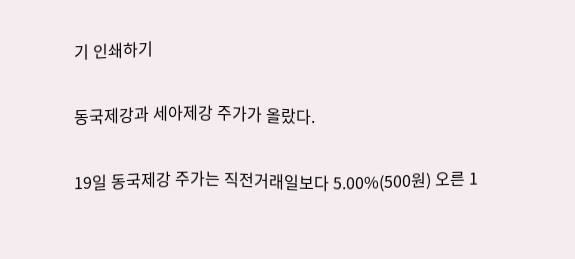기 인쇄하기

동국제강과 세아제강 주가가 올랐다.

19일 동국제강 주가는 직전거래일보다 5.00%(500원) 오른 1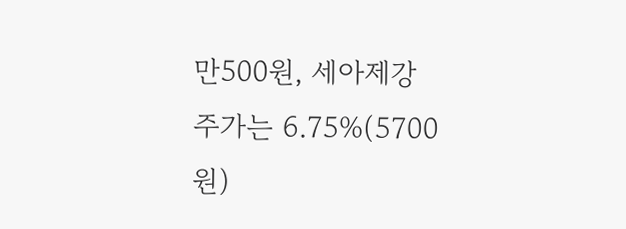만500원, 세아제강 주가는 6.75%(5700원)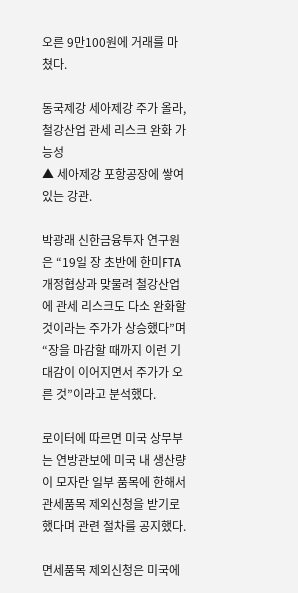오른 9만100원에 거래를 마쳤다.

동국제강 세아제강 주가 올라, 철강산업 관세 리스크 완화 가능성
▲ 세아제강 포항공장에 쌓여 있는 강관.

박광래 신한금융투자 연구원은 “19일 장 초반에 한미FTA 개정협상과 맞물려 철강산업에 관세 리스크도 다소 완화할 것이라는 주가가 상승했다”며 “장을 마감할 때까지 이런 기대감이 이어지면서 주가가 오른 것”이라고 분석했다.

로이터에 따르면 미국 상무부는 연방관보에 미국 내 생산량이 모자란 일부 품목에 한해서 관세품목 제외신청을 받기로 했다며 관련 절차를 공지했다.

면세품목 제외신청은 미국에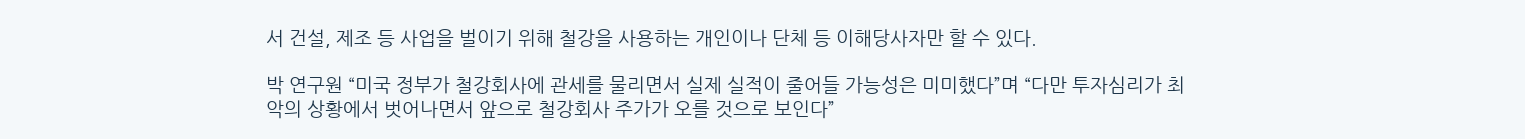서 건설, 제조 등 사업을 벌이기 위해 철강을 사용하는 개인이나 단체 등 이해당사자만 할 수 있다.

박 연구원 “미국 정부가 철강회사에 관세를 물리면서 실제 실적이 줄어들 가능성은 미미했다”며 “다만 투자심리가 최악의 상황에서 벗어나면서 앞으로 철강회사 주가가 오를 것으로 보인다”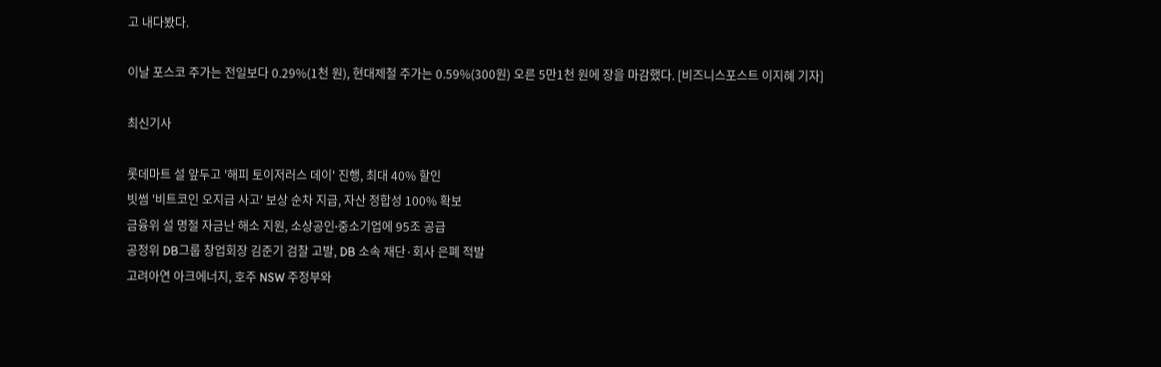고 내다봤다.

이날 포스코 주가는 전일보다 0.29%(1천 원), 현대제철 주가는 0.59%(300원) 오른 5만1천 원에 장을 마감했다. [비즈니스포스트 이지혜 기자]

최신기사

롯데마트 설 앞두고 '해피 토이저러스 데이' 진행, 최대 40% 할인
빗썸 '비트코인 오지급 사고' 보상 순차 지급, 자산 정합성 100% 확보
금융위 설 명절 자금난 해소 지원, 소상공인ᐧ중소기업에 95조 공급
공정위 DB그룹 창업회장 김준기 검찰 고발, DB 소속 재단·회사 은폐 적발
고려아연 아크에너지, 호주 NSW 주정부와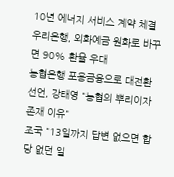10년 에너지 서비스 계약 체결
우리은행, 외화예금 원화로 바꾸면 90% 환율 우대
농협은행 포용금융으로 대전환 선언, 강태영 "농협의 뿌리이자 존재 이유"
조국 "13일까지 답변 없으면 합당 없던 일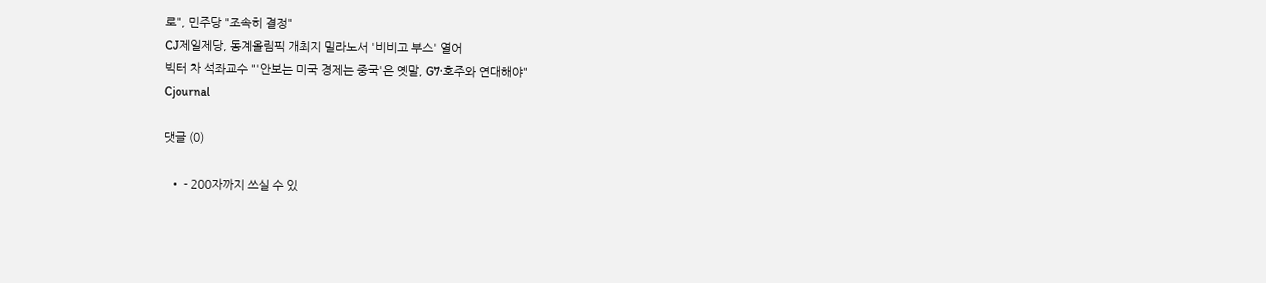로", 민주당 "조속히 결정"
CJ제일제당, 동계올림픽 개최지 밀라노서 '비비고 부스' 열어
빅터 차 석좌교수 "'안보는 미국 경제는 중국'은 옛말, G7·호주와 연대해야"
Cjournal

댓글 (0)

  • - 200자까지 쓰실 수 있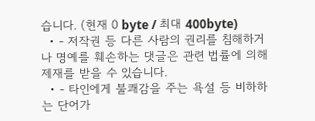습니다. (현재 0 byte / 최대 400byte)
  • - 저작권 등 다른 사람의 권리를 침해하거나 명예를 훼손하는 댓글은 관련 법률에 의해 제재를 받을 수 있습니다.
  • - 타인에게 불쾌감을 주는 욕설 등 비하하는 단어가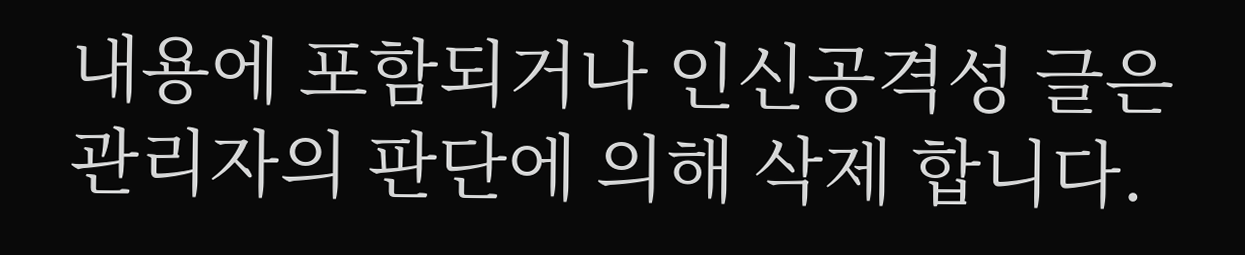내용에 포함되거나 인신공격성 글은 관리자의 판단에 의해 삭제 합니다.